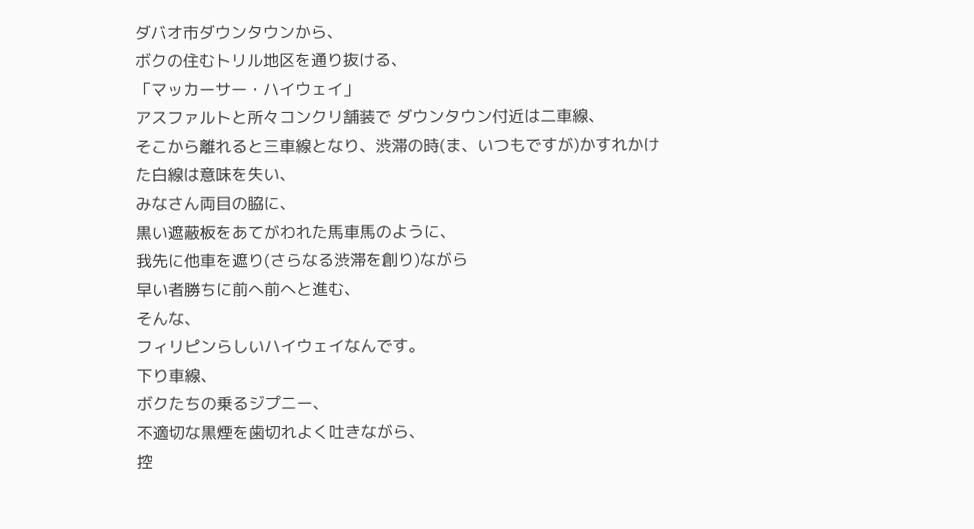ダバオ市ダウンタウンから、
ボクの住むトリル地区を通り抜ける、
「マッカーサー・ハイウェイ」
アスファルトと所々コンクリ舗装で ダウンタウン付近は二車線、
そこから離れると三車線となり、渋滞の時(ま、いつもですが)かすれかけた白線は意味を失い、
みなさん両目の脇に、
黒い遮蔽板をあてがわれた馬車馬のように、
我先に他車を遮り(さらなる渋滞を創り)ながら
早い者勝ちに前へ前へと進む、
そんな、
フィリピンらしいハイウェイなんです。
下り車線、
ボクたちの乗るジプニー、
不適切な黒煙を歯切れよく吐きながら、
控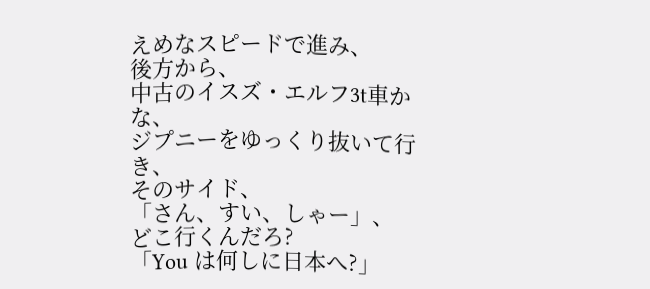えめなスピードで進み、
後方から、
中古のイスズ・エルフ3t車かな、
ジプニーをゆっくり抜いて行き、
そのサイド、
「さん、すい、しゃー」、
どこ行くんだろ?
「You は何しに日本へ?」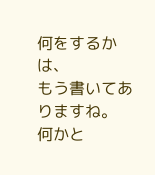何をするかは、
もう書いてありますね。
何かと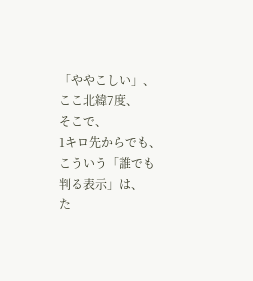「ややこしい」、
ここ北緯7度、
そこで、
1キロ先からでも、
こういう「誰でも判る表示」は、
た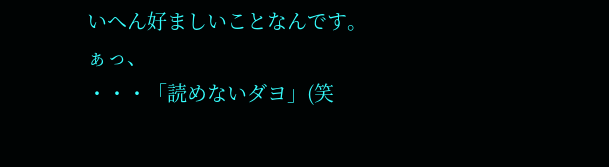いへん好ましいことなんです。
ぁっ、
・・・「読めないダヨ」(笑